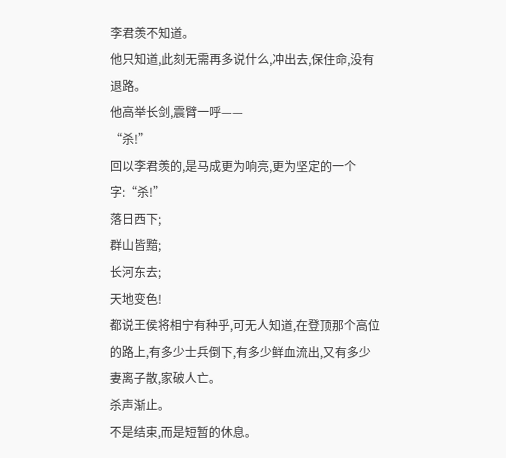李君羡不知道。
他只知道,此刻无需再多说什么,冲出去,保住命,没有退路。
他高举长剑,震臂一呼——
“杀!”
回以李君羡的,是马成更为响亮,更为坚定的一个字:“杀!”
落日西下;
群山皆黯;
长河东去;
天地变色!
都说王侯将相宁有种乎,可无人知道,在登顶那个高位的路上,有多少士兵倒下,有多少鲜血流出,又有多少妻离子散,家破人亡。
杀声渐止。
不是结束,而是短暂的休息。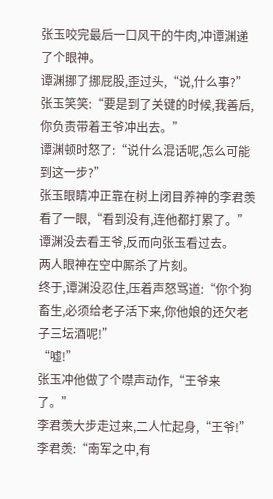张玉咬完最后一口风干的牛肉,冲谭渊递了个眼神。
谭渊挪了挪屁股,歪过头,“说,什么事?”
张玉笑笑:“要是到了关键的时候,我善后,你负责带着王爷冲出去。”
谭渊顿时怒了:“说什么混话呢,怎么可能到这一步?”
张玉眼睛冲正靠在树上闭目养神的李君羡看了一眼,“看到没有,连他都打累了。”
谭渊没去看王爷,反而向张玉看过去。
两人眼神在空中厮杀了片刻。
终于,谭渊没忍住,压着声怒骂道:“你个狗畜生,必须给老子活下来,你他娘的还欠老子三坛酒呢!”
“嘘!”
张玉冲他做了个噤声动作,“王爷来了。”
李君羡大步走过来,二人忙起身,“王爷!”
李君羡:“南军之中,有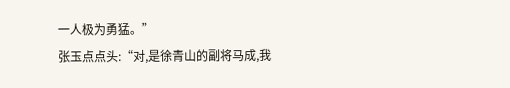一人极为勇猛。”
张玉点点头:“对,是徐青山的副将马成,我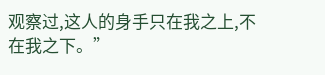观察过,这人的身手只在我之上,不在我之下。”